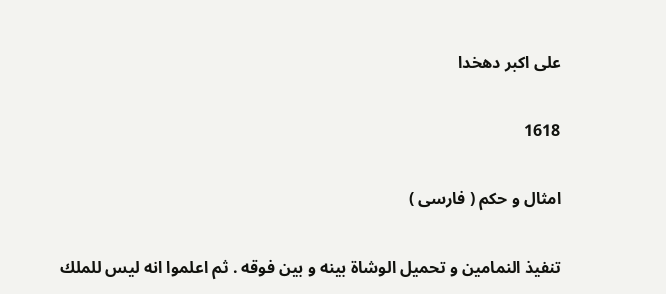على اكبر دهخدا

1618

امثال و حكم ( فارسى )

تنفيذ النمامين و تحميل الوشاة بينه و بين فوقه . ثم اعلموا انه ليس للملك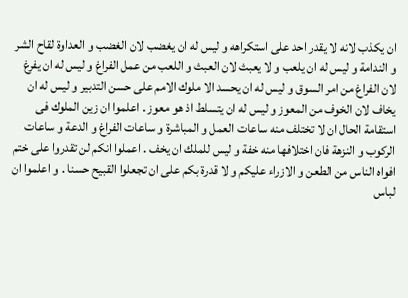ان يكذب لانه لا يقدر احد على استكراهه و ليس له ان يغضب لان الغضب و العداوة لقاح الشر و الندامة و ليس له ان يلعب و لا يعبث لان العبث و اللعب من عمل الفراغ و ليس له ان يفرغ لان الفراغ من امر السوق و ليس له ان يحسد الا ملوك الامم على حسن التدبير و ليس له ان يخاف لان الخوف من المعوز و ليس له ان يتسلط اذ هو معوز . اعلموا ان زين الملوك فى استقامة الحال ان لا تختلف منه ساعات العمل و المباشرة و ساعات الفراغ و الدعة و ساعات الركوب و النزهة فان اختلافها منه خفة و ليس للملك ان يخف . اعملوا انكم لن تقدروا على ختم افواه الناس من الطعن و الازراء عليكم و لا قدرة بكم على ان تجعلوا القبيح حسنا . و اعلموا ان لباس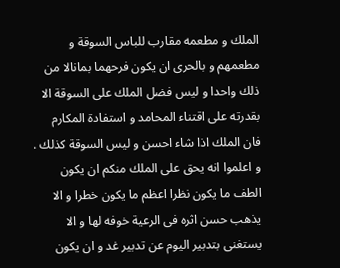الملك و مطعمه مقارب للباس السوقة و مطعمهم و بالحرى ان يكون فرحهما بمانالا من ذلك واحدا و ليس فضل الملك على السوقة الا بقدرته على اقتناء المحامد و استفادة المكارم فان الملك اذا شاء احسن و ليس السوقة كذلك . و اعلموا انه يحق على الملك منكم ان يكون الطف ما يكون نظرا اعظم ما يكون خطرا و الا يذهب حسن اثره فى الرعية خوفه لها و الا يستغنى بتدبير اليوم عن تدبير غد و ان يكون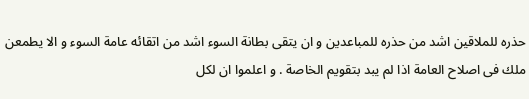حذره للملاقين اشد من حذره للمباعدين و ان يتقى بطانة السوء اشد من اتقائه عامة السوء و الا يطمعن ملك فى اصلاح العامة اذا لم يبد بتقويم الخاصة . و اعلموا ان لكل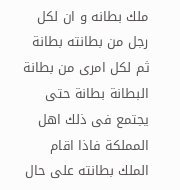ملك بطانه و ان لكل رجل من بطانته بطانة ثم لكل امرى من بطانة البطانة بطانة حتى يجتمع فى ذلك اهل المملكة فاذا اقام الملك بطانته على حال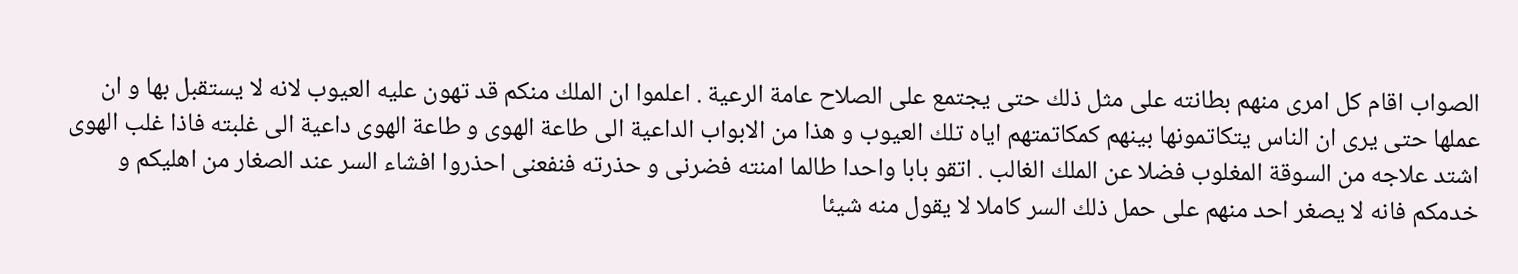الصواب اقام كل امرى منهم بطانته على مثل ذلك حتى يجتمع على الصلاح عامة الرعية . اعلموا ان الملك منكم قد تهون عليه العيوب لانه لا يستقبل بها و ان عملها حتى يرى ان الناس يتكاتمونها بينهم كمكاتمتهم اياه تلك العيوب و هذا من الابواب الداعية الى طاعة الهوى و طاعة الهوى داعية الى غلبته فاذا غلب الهوى اشتد علاجه من السوقة المغلوب فضلا عن الملك الغالب . اتقو بابا واحدا طالما امنته فضرنى و حذرته فنفعنى احذروا افشاء السر عند الصغار من اهليكم و خدمكم فانه لا يصغر احد منهم على حمل ذلك السر كاملا لا يقول منه شيئا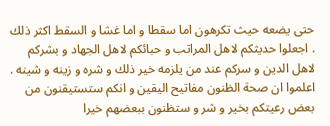حتى يضعه حيث تكرهون اما سقطا و اما غشا و السقط اكثر ذلك . اجعلوا حديثكم لاهل المراتب و حبائكم لاهل الجهاد و بشركم لاهل الدين و سركم عند من يلزمه خير ذلك و شره و زينه و شينه . اعلموا ان صحة الظنون مفاتيح اليقين و انكم ستستيقنون من بعض رعيتكم بخير و شر و ستظنون ببعضهم خيرا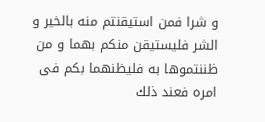و شرا فمن استيقنتم منه بالخير و الشر فليستيقن منكم بهما و من ظننتموها به فليظنهما بكم فى امره فعند ذلك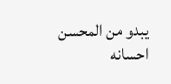يبدو من المحسن احسانه